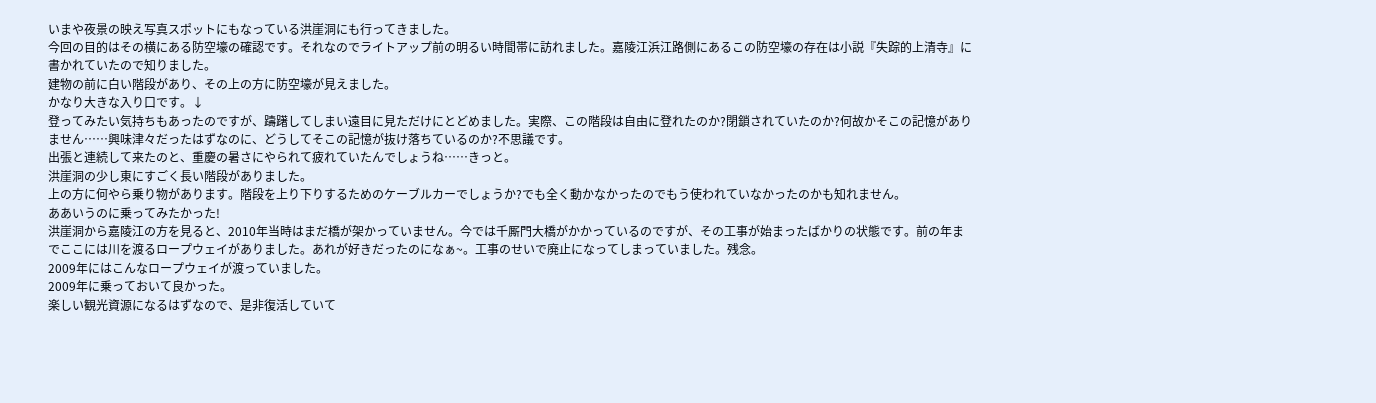いまや夜景の映え写真スポットにもなっている洪崖洞にも行ってきました。
今回の目的はその横にある防空壕の確認です。それなのでライトアップ前の明るい時間帯に訪れました。嘉陵江浜江路側にあるこの防空壕の存在は小説『失踪的上清寺』に書かれていたので知りました。
建物の前に白い階段があり、その上の方に防空壕が見えました。
かなり大きな入り口です。↓
登ってみたい気持ちもあったのですが、躊躇してしまい遠目に見ただけにとどめました。実際、この階段は自由に登れたのか?閉鎖されていたのか?何故かそこの記憶がありません……興味津々だったはずなのに、どうしてそこの記憶が抜け落ちているのか?不思議です。
出張と連続して来たのと、重慶の暑さにやられて疲れていたんでしょうね……きっと。
洪崖洞の少し東にすごく長い階段がありました。
上の方に何やら乗り物があります。階段を上り下りするためのケーブルカーでしょうか?でも全く動かなかったのでもう使われていなかったのかも知れません。
ああいうのに乗ってみたかった!
洪崖洞から嘉陵江の方を見ると、2010年当時はまだ橋が架かっていません。今では千厮門大橋がかかっているのですが、その工事が始まったばかりの状態です。前の年までここには川を渡るロープウェイがありました。あれが好きだったのになぁ~。工事のせいで廃止になってしまっていました。残念。
2009年にはこんなロープウェイが渡っていました。
2009年に乗っておいて良かった。
楽しい観光資源になるはずなので、是非復活していて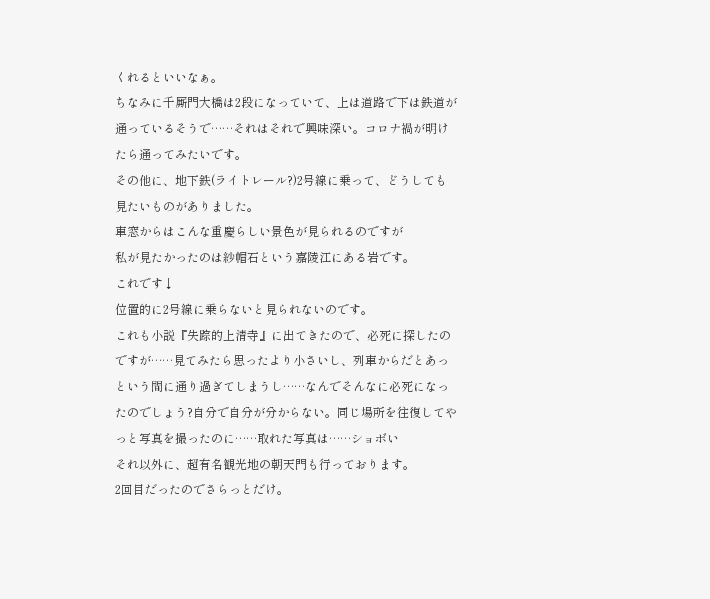くれるといいなぁ。
ちなみに千厮門大橋は2段になっていて、上は道路で下は鉄道が通っているそうで……それはそれで興味深い。コロナ禍が明けたら通ってみたいです。
その他に、地下鉄(ライトレール?)2号線に乗って、どうしても見たいものがありました。
車窓からはこんな重慶らしい景色が見られるのですが
私が見たかったのは紗帽石という嘉陵江にある岩です。
これです↓
位置的に2号線に乗らないと見られないのです。
これも小説『失踪的上清寺』に出てきたので、必死に探したのですが……見てみたら思ったより小さいし、列車からだとあっという間に通り過ぎてしまうし……なんでそんなに必死になったのでしょう?自分で自分が分からない。同じ場所を往復してやっと写真を撮ったのに……取れた写真は……ショボい
それ以外に、超有名観光地の朝天門も行っております。
2回目だったのでさらっとだけ。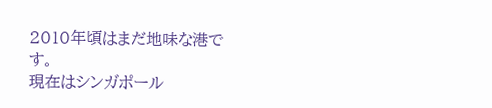2010年頃はまだ地味な港です。
現在はシンガポール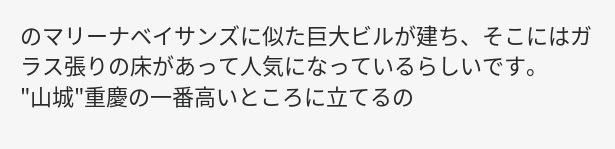のマリーナベイサンズに似た巨大ビルが建ち、そこにはガラス張りの床があって人気になっているらしいです。
"山城"重慶の一番高いところに立てるの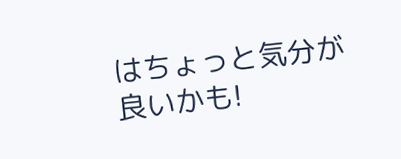はちょっと気分が良いかも!